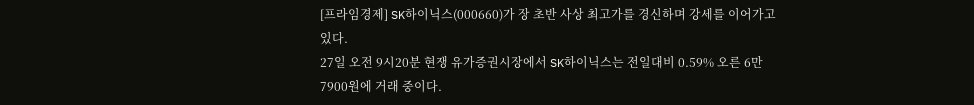[프라임경제] SK하이닉스(000660)가 장 초반 사상 최고가를 경신하며 강세를 이어가고 있다.
27일 오전 9시20분 현쟁 유가증권시장에서 SK하이닉스는 전일대비 0.59% 오른 6만7900원에 거래 중이다.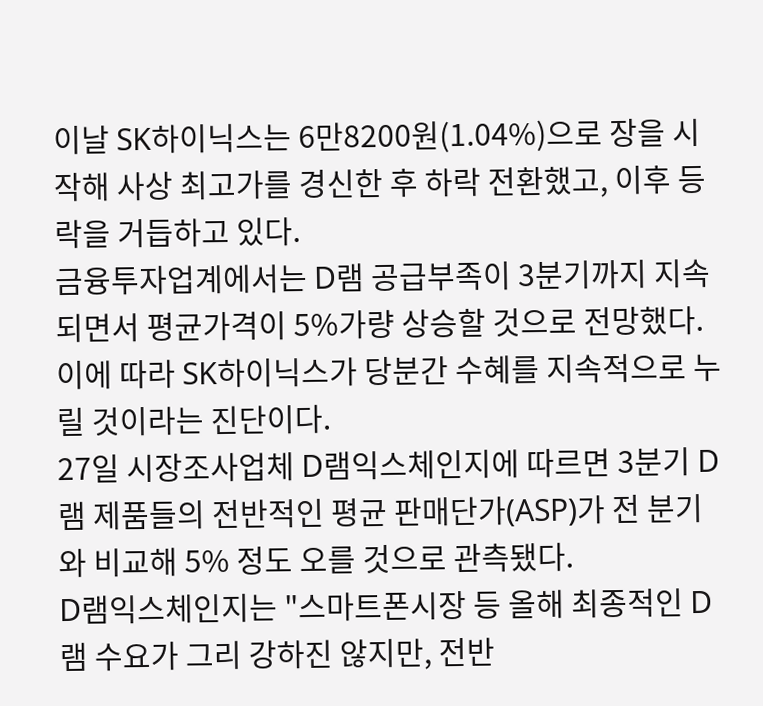이날 SK하이닉스는 6만8200원(1.04%)으로 장을 시작해 사상 최고가를 경신한 후 하락 전환했고, 이후 등락을 거듭하고 있다.
금융투자업계에서는 D램 공급부족이 3분기까지 지속되면서 평균가격이 5%가량 상승할 것으로 전망했다. 이에 따라 SK하이닉스가 당분간 수혜를 지속적으로 누릴 것이라는 진단이다.
27일 시장조사업체 D램익스체인지에 따르면 3분기 D램 제품들의 전반적인 평균 판매단가(ASP)가 전 분기와 비교해 5% 정도 오를 것으로 관측됐다.
D램익스체인지는 "스마트폰시장 등 올해 최종적인 D램 수요가 그리 강하진 않지만, 전반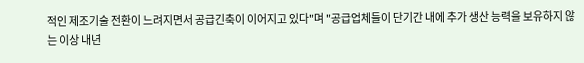적인 제조기술 전환이 느려지면서 공급긴축이 이어지고 있다"며 "공급업체들이 단기간 내에 추가 생산 능력을 보유하지 않는 이상 내년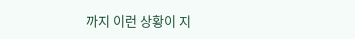까지 이런 상황이 지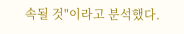속될 것"이라고 분석했다.